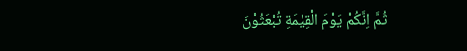ثُمَّ اِنَّكُمْ یَوْمَ الْقِیٰمَةِ تُبْعَثُوْنَ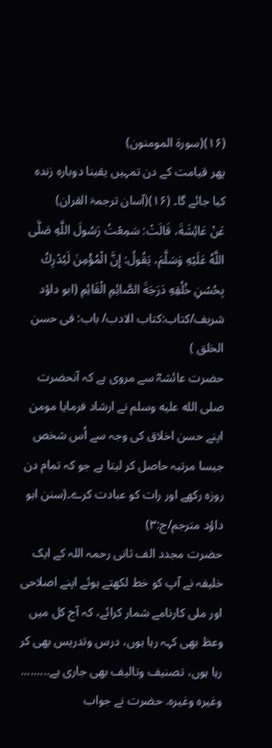(۱۶)(سورۃ المومنون)
پھر قیامت کے دن تمہیں یقینا دوبارہ زندہ کیا جائے گا۔ (۱۶)(آسان ترجمۃ القران)
عَنْ عَائِشَةَ، قَالَتْ: سَمِعْتُ رَسُولَ اللَّهِ صَلَّى اللَّهُ عَلَيْهِ وَسَلَّمَ، يَقُولُ: إِنَّ الْمُؤْمِنَ لَيُدْرِكُ بِحُسْنِ خُلُقِهِ دَرَجَةَ الصَّائِمِ الْقَائِمِ (ابو داؤد شریف/کتاب:کتاب الادب/ باب: فی حسن الخلق )
حضرت عائشہؓ سے مروی ہے کہ آنحضرت صلى الله عليه وسلم نے ارشاد فرمایا مومن اپنے حسن اخلاق کی وجہ سے اُس شخص جیسا مرتبہ حاصل کر لیتا ہے جو کہ تمام دن روزہ رکھے اور رات کو عبادت کرے۔(سنن ابو داؤد مترجم/ج:۳)
حضرت مجدد الف ثانی رحمہ اللہ کے ایک خلیفہ نے آپ کو خط لکھتے ہوئے اپنے اصلاحی اور ملی کارنامے شمار کرائے، کہ آج کل میں وعظ بھی کہہ رہا ہوں، درس وتدریس بھی کر رہا ہوں، تصنیف وتالیف بھی جاری ہے......... وغیرہ وغیرہ. حضرت نے جواب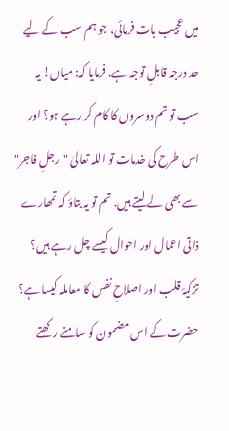میں عجیب بات فرمائی، جو ہم سب کے لیے حد درجہ قابلِ توجہ ہے. فرمایا کہ: میاں! یہ سب تو تم دوسروں کا کام کر رہے ہو؟ اور اس طرح کی خدمات تو اللہ تعالیٰ "رجلِ فاجر" سے بھی لے لیتے ہیں. تم تو یہ بتاؤ کہ تمھارے ذاتی اعمال اور احوال کیسے چل رہے ہیں؟ تزکیۂ قلب اور اصلاحِ نفس کا معاملہ کیسا ہے؟ حضرت کے اس مضمون کو سامنے رکھتے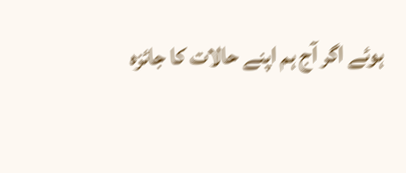ہوئے اگر آج ہم اپنے حالات کا جائزہ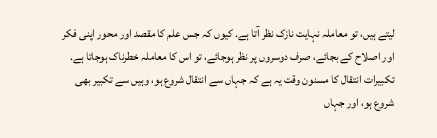لیتے ہیں، تو معاملہ نہایت نازک نظر آتا ہے. کیوں کہ جس علم کا مقصد اور محور اپنی فکر اور اصلاح کے بجائے، صرف دوسروں پر نظر ہوجائے، تو اس کا معاملہ خطرناک ہوجاتا ہے.
تکبیرات انتقال کا مسنون وقت یہ ہے کہ جہاں سے انتقال شروع ہو، وہیں سے تکبیر بھی شروع ہو، اور جہاں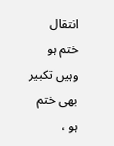انتقال ختم ہو وہیں تکبیر بھی ختم ہو ،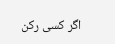اگر کسی رکن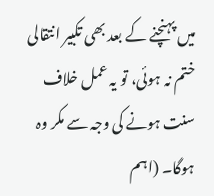میں پہنچنے کے بعد بھی تکبیر انتقالی ختم نہ ہوئی، تو یہ عمل خلاف سنت ہونے کی وجہ سے مکر وہ ہوگا۔ (اہم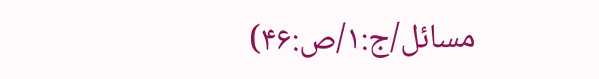مسائل/ج:۱/ص:۴۶)